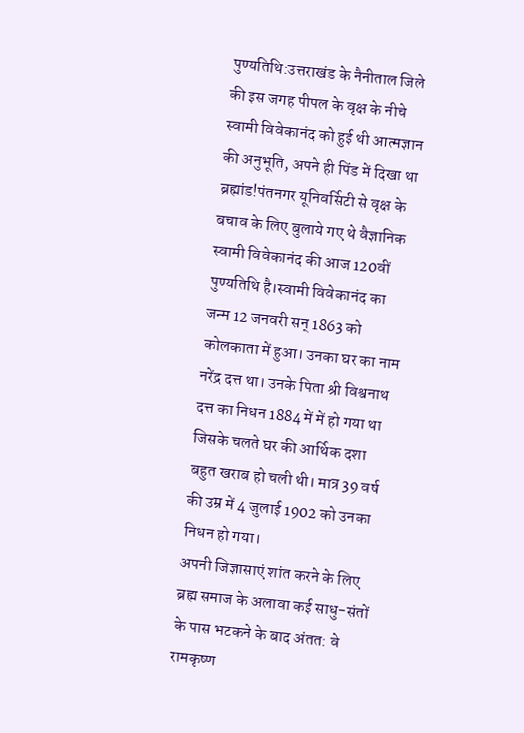पुण्यतिथि:उत्तराखंड के नैनीताल जिले की इस जगह पीपल के वृक्ष के नीचे स्वामी विवेकानंद को हुई थी आत्मज्ञान की अनुभूति, अपने ही पिंड में दिखा था ब्रह्मांड!पंतनगर यूनिवर्सिटी से वृक्ष के बचाव के लिए बुलाये गए थे वैज्ञानिक
स्वामी विवेकानंद की आज 120वीं पुण्यतिथि है।स्वामी विवेकानंद का जन्म 12 जनवरी सन् 1863 को कोलकाता में हुआ। उनका घर का नाम नरेंद्र दत्त था। उनके पिता श्री विश्वनाथ दत्त का निधन 1884 में में हो गया था जिसके चलते घर की आर्थिक दशा बहुत खराब हो चली थी। मात्र 39 वर्ष की उम्र में 4 जुलाई 1902 को उनका निधन हो गया।
अपनी जिज्ञासाएं शांत करने के लिए ब्रह्म समाज के अलावा कई साधु-संतों के पास भटकने के बाद अंतत: वे रामकृष्ण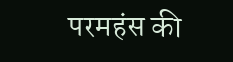परमहंस की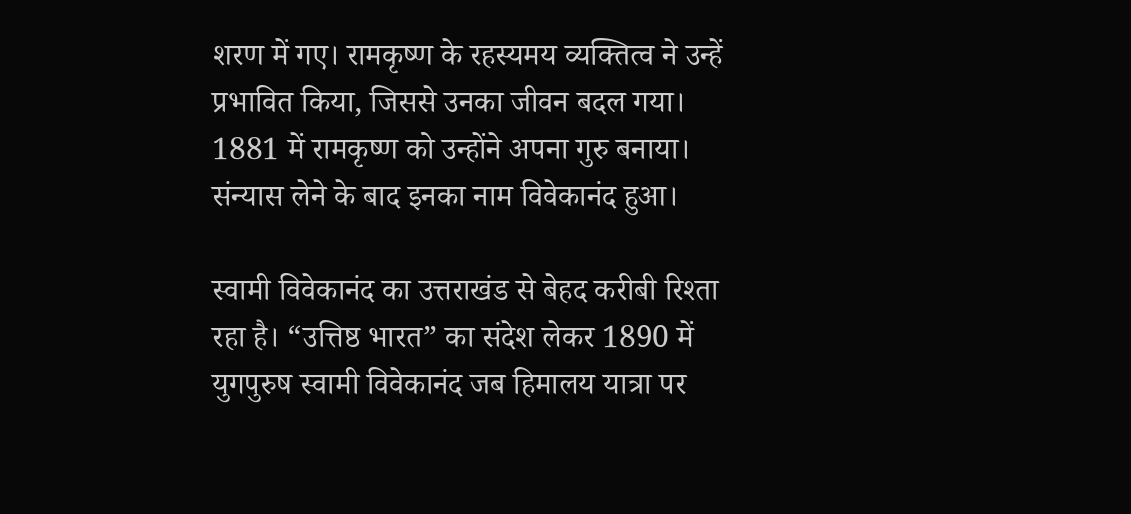शरण में गए। रामकृष्ण के रहस्यमय व्यक्तित्व ने उन्हें प्रभावित किया, जिससे उनका जीवन बदल गया। 1881 में रामकृष्ण को उन्होंने अपना गुरु बनाया। संन्यास लेने के बाद इनका नाम विवेकानंद हुआ।

स्वामी विवेकानंद का उत्तराखंड से बेहद करीबी रिश्ता रहा है। “उत्तिष्ठ भारत” का संदेश लेकर 1890 में युगपुरुष स्वामी विवेकानंद जब हिमालय यात्रा पर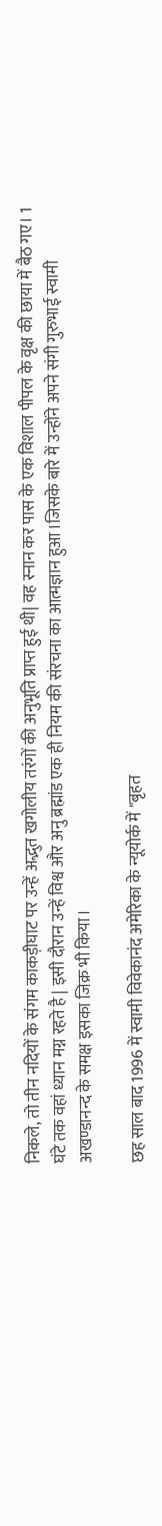निकले, तो तीन नदियों के संगम काकड़ीघाट पर उन्हें अद्भुत खगोलीय तरंगों की अनुभूति प्राप्त हुई थी| वह स्नान कर पास के एक विशाल पीपल के वृक्ष की छाया में बैठ गए। 1 घंटे तक वहां ध्यान मग्न रहते है | इसी दौरान उन्हें विश्व और अनु ब्रह्मांड एक ही नियम की संरचना का आत्मज्ञान हुआ।जिसके बारे में उन्होंने अपने संगी गुरुभाई स्वामी अखण्डानन्द के समक्ष इसका जिक्र भी किया।

छह साल बाद 1996 में स्वामी विवेकानंद अमेरिका के न्यूयोर्क में "बृहत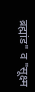ब्रह्मांड" व "सूक्ष्म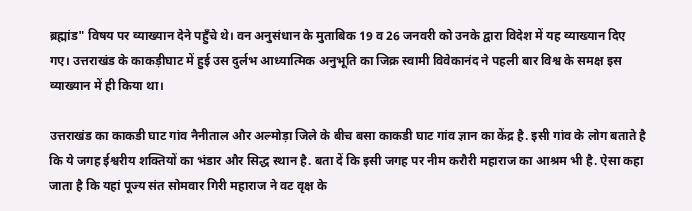ब्रह्मांड" विषय पर व्याख्यान देने पहुँचे थे। वन अनुसंधान के मुताबिक 19 व 26 जनवरी को उनके द्वारा विदेश में यह व्याख्यान दिए गए। उत्तराखंड के काकड़ीघाट में हुई उस दुर्लभ आध्यात्मिक अनुभूति का जिक्र स्वामी विवेकानंद ने पहली बार विश्व के समक्ष इस व्याख्यान में ही किया था।

उत्तराखंड का काकडी घाट गांव नैनीताल और अल्मोड़ा जिले के बीच बसा काकडी घाट गांव ज्ञान का केंद्र है. इसी गांव के लोग बताते है कि ये जगह ईश्वरीय शक्तियों का भंडार और सिद्ध स्थान है. बता दें कि इसी जगह पर नीम करौरी महाराज का आश्रम भी है. ऐसा कहा जाता है कि यहां पूज्य संत सोमवार गिरी महाराज ने वट वृक्ष के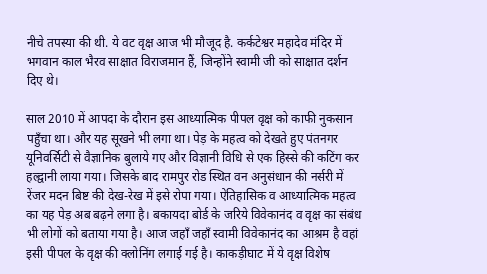नीचे तपस्या की थी. ये वट वृक्ष आज भी मौजूद है. कर्कटेश्वर महादेव मंदिर में भगवान काल भैरव साक्षात विराजमान हैं, जिन्होंने स्वामी जी को साक्षात दर्शन दिए थे।

साल 2010 में आपदा के दौरान इस आध्यात्मिक पीपल वृक्ष को काफी नुकसान पहुँचा था। और यह सूखने भी लगा था। पेड़ के महत्व को देखते हुए पंतनगर यूनिवर्सिटी से वैज्ञानिक बुलाये गए और विज्ञानी विधि से एक हिस्से की कटिंग कर हल्द्वानी लाया गया। जिसके बाद रामपुर रोड स्थित वन अनुसंधान की नर्सरी में रेंजर मदन बिष्ट की देख-रेख में इसे रोपा गया। ऐतिहासिक व आध्यात्मिक महत्व का यह पेड़ अब बढ़ने लगा है। बकायदा बोर्ड के जरिये विवेकानंद व वृक्ष का संबंध भी लोगों को बताया गया है। आज जहाँ जहाँ स्वामी विवेकानंद का आश्रम है वहां इसी पीपल के वृक्ष की क्लोनिंग लगाई गई है। काकड़ीघाट में ये वृक्ष विशेष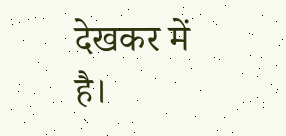देखकर में है।